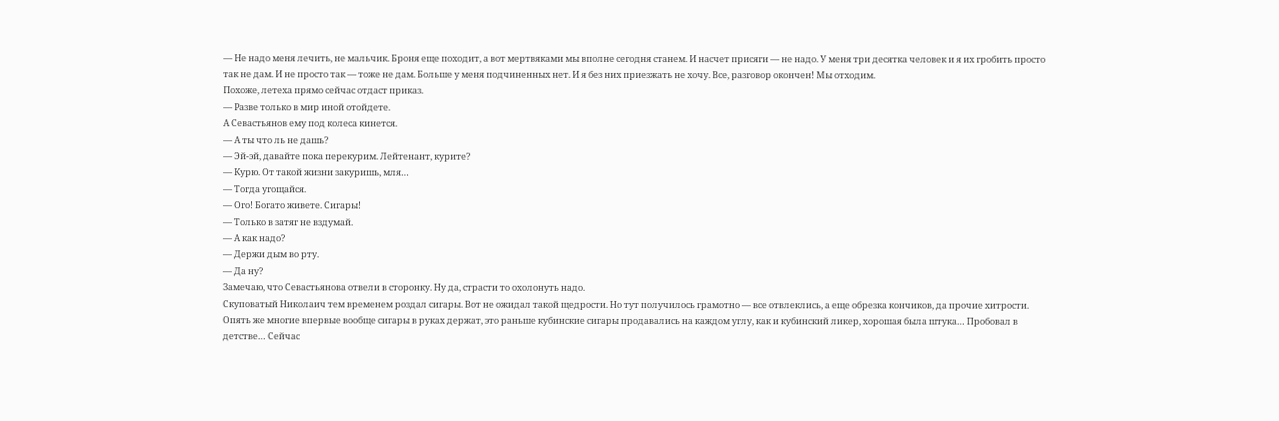— Не надо меня лечить, не мальчик. Броня еще походит, а вот мертвяками мы вполне сегодня станем. И насчет присяги — не надо. У меня три десятка человек и я их гробить просто так не дам. И не просто так — тоже не дам. Больше у меня подчиненных нет. И я без них приезжать не хочу. Все, разговор окончен! Мы отходим.
Похоже, летеха прямо сейчас отдаст приказ.
— Разве только в мир иной отойдете.
А Севастьянов ему под колеса кинется.
— А ты что ль не дашь?
— Эй-эй, давайте пока перекурим. Лейтенант, курите?
— Курю. От такой жизни закуришь, мля…
— Тогда угощайся.
— Ого! Богато живете. Сигары!
— Только в затяг не вздумай.
— А как надо?
— Держи дым во рту.
— Да ну?
Замечаю, что Севастьянова отвели в сторонку. Ну да, страсти то охолонуть надо.
Скуповатый Николаич тем временем роздал сигары. Вот не ожидал такой щедрости. Но тут получилось грамотно — все отвлеклись, а еще обрезка кончиков, да прочие хитрости. Опять же многие впервые вообще сигары в руках держат, это раньше кубинские сигары продавались на каждом углу, как и кубинский ликер, хорошая была штука… Пробовал в детстве… Сейчас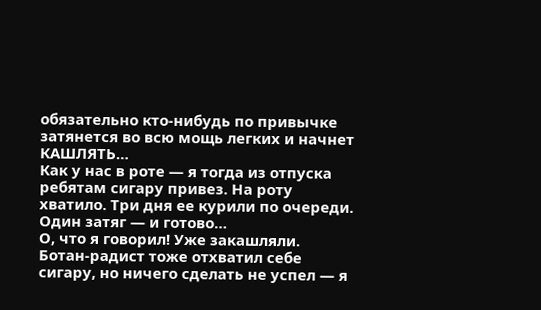обязательно кто-нибудь по привычке затянется во всю мощь легких и начнет КАШЛЯТЬ…
Как у нас в роте — я тогда из отпуска ребятам сигару привез. На роту хватило. Три дня ее курили по очереди. Один затяг — и готово…
О, что я говорил! Уже закашляли.
Ботан-радист тоже отхватил себе сигару, но ничего сделать не успел — я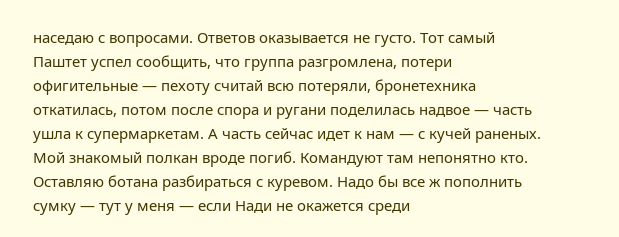наседаю с вопросами. Ответов оказывается не густо. Тот самый Паштет успел сообщить, что группа разгромлена, потери офигительные — пехоту считай всю потеряли, бронетехника откатилась, потом после спора и ругани поделилась надвое — часть ушла к супермаркетам. А часть сейчас идет к нам — с кучей раненых. Мой знакомый полкан вроде погиб. Командуют там непонятно кто.
Оставляю ботана разбираться с куревом. Надо бы все ж пополнить сумку — тут у меня — если Нади не окажется среди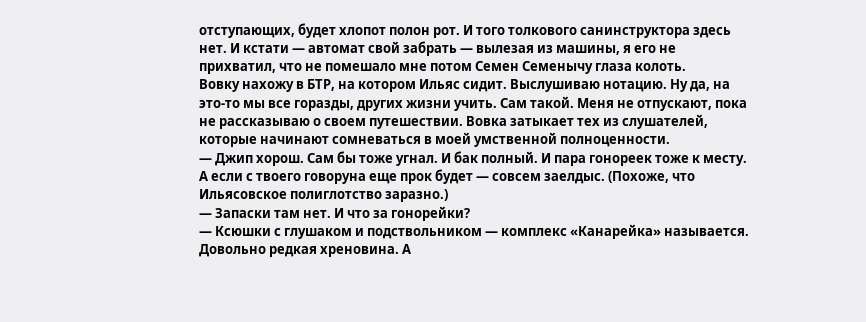отступающих, будет хлопот полон рот. И того толкового санинструктора здесь нет. И кстати — автомат свой забрать — вылезая из машины, я его не прихватил, что не помешало мне потом Семен Семенычу глаза колоть.
Вовку нахожу в БТР, на котором Ильяс сидит. Выслушиваю нотацию. Ну да, на это-то мы все горазды, других жизни учить. Сам такой. Меня не отпускают, пока не рассказываю о своем путешествии. Вовка затыкает тех из слушателей, которые начинают сомневаться в моей умственной полноценности.
— Джип хорош. Сам бы тоже угнал. И бак полный. И пара гонореек тоже к месту. А если с твоего говоруна еще прок будет — совсем заелдыс. (Похоже, что Ильясовское полиглотство заразно.)
— Запаски там нет. И что за гонорейки?
— Ксюшки с глушаком и подствольником — комплекс «Канарейка» называется. Довольно редкая хреновина. А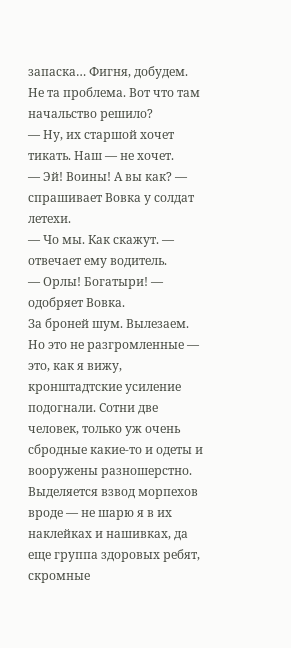запаска… Фигня, добудем. Не та проблема. Вот что там начальство решило?
— Ну, их старшой хочет тикать. Наш — не хочет.
— Эй! Воины! А вы как? — спрашивает Вовка у солдат летехи.
— Чо мы. Как скажут. — отвечает ему водитель.
— Орлы! Богатыри! — одобряет Вовка.
За броней шум. Вылезаем. Но это не разгромленные — это, как я вижу, кронштадтские усиление подогнали. Сотни две человек, только уж очень сбродные какие-то и одеты и вооружены разношерстно.
Выделяется взвод морпехов вроде — не шарю я в их наклейках и нашивках, да еще группа здоровых ребят, скромные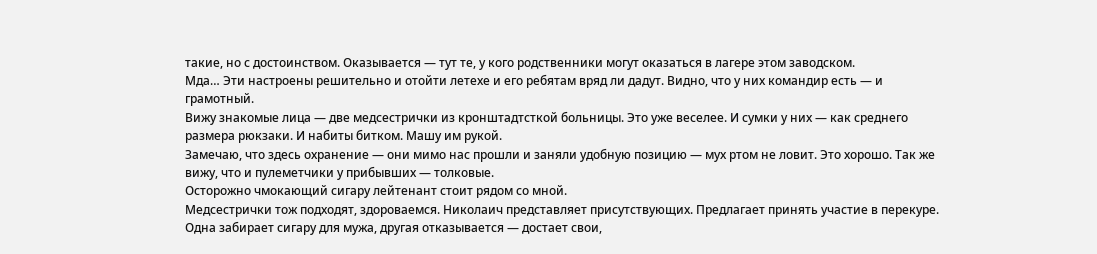такие, но с достоинством. Оказывается — тут те, у кого родственники могут оказаться в лагере этом заводском.
Мда… Эти настроены решительно и отойти летехе и его ребятам вряд ли дадут. Видно, что у них командир есть — и грамотный.
Вижу знакомые лица — две медсестрички из кронштадтсткой больницы. Это уже веселее. И сумки у них — как среднего размера рюкзаки. И набиты битком. Машу им рукой.
Замечаю, что здесь охранение — они мимо нас прошли и заняли удобную позицию — мух ртом не ловит. Это хорошо. Так же вижу, что и пулеметчики у прибывших — толковые.
Осторожно чмокающий сигару лейтенант стоит рядом со мной.
Медсестрички тож подходят, здороваемся. Николаич представляет присутствующих. Предлагает принять участие в перекуре.
Одна забирает сигару для мужа, другая отказывается — достает свои,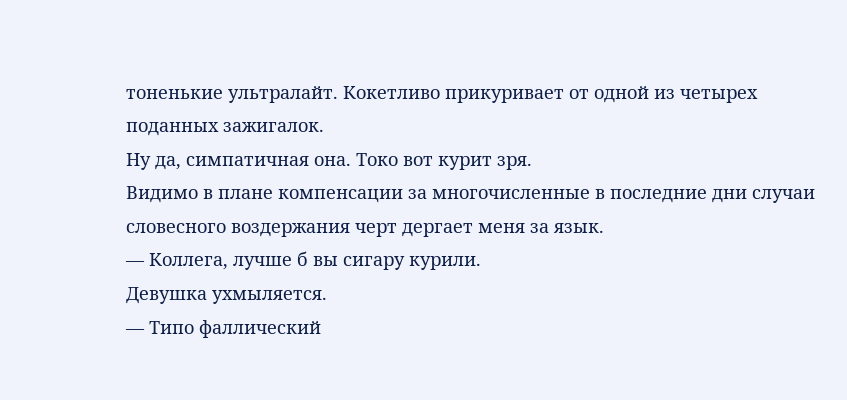тоненькие ультралайт. Кокетливо прикуривает от одной из четырех поданных зажигалок.
Ну да, симпатичная она. Токо вот курит зря.
Видимо в плане компенсации за многочисленные в последние дни случаи словесного воздержания черт дергает меня за язык.
— Коллега, лучше б вы сигару курили.
Девушка ухмыляется.
— Типо фаллический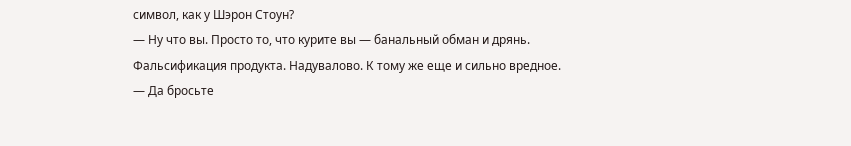символ, как у Шэрон Стоун?
— Ну что вы. Просто то, что курите вы — банальный обман и дрянь. Фальсификация продукта. Надувалово. К тому же еще и сильно вредное.
— Да бросьте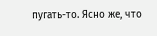пугать-то. Ясно же, что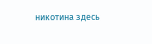никотина здесь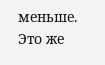меньше. Это же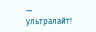— ультралайт!